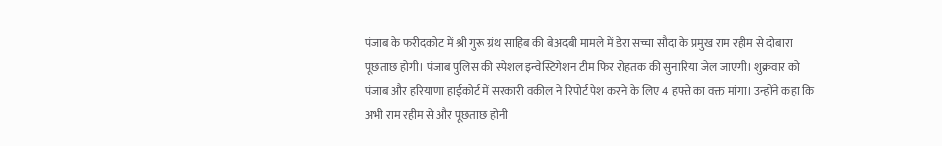पंजाब के फरीदकोट में श्री गुरू ग्रंथ साहिब की बेअदबी मामले में डेरा सच्चा सौदा के प्रमुख राम रहीम से दोबारा पूछताछ होगी। पंजाब पुलिस की स्पेशल इन्वेस्टिगेशन टीम फिर रोहतक की सुनारिया जेल जाएगी। शुक्रवार को पंजाब और हरियाणा हाईकोर्ट में सरकारी वकील ने रिपोर्ट पेश करने के लिए 4 हफ्ते का वक्त मांगा। उन्होंने कहा कि अभी राम रहीम से और पूछताछ होनी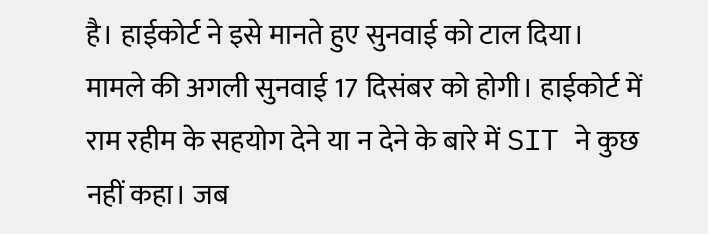है। हाईकोर्ट ने इसे मानते हुए सुनवाई को टाल दिया। मामले की अगली सुनवाई 17 दिसंबर को होगी। हाईकोर्ट में राम रहीम के सहयोग देने या न देने के बारे में SIT ने कुछ नहीं कहा। जब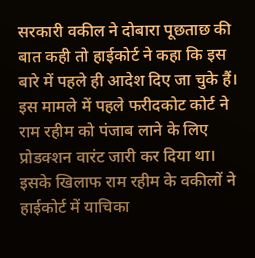सरकारी वकील ने दोबारा पूछताछ की बात कही तो हाईकोर्ट ने कहा कि इस बारे में पहले ही आदेश दिए जा चुके हैं।
इस मामले में पहले फरीदकोट कोर्ट ने राम रहीम को पंजाब लाने के लिए प्रोडक्शन वारंट जारी कर दिया था। इसके खिलाफ राम रहीम के वकीलों ने हाईकोर्ट में याचिका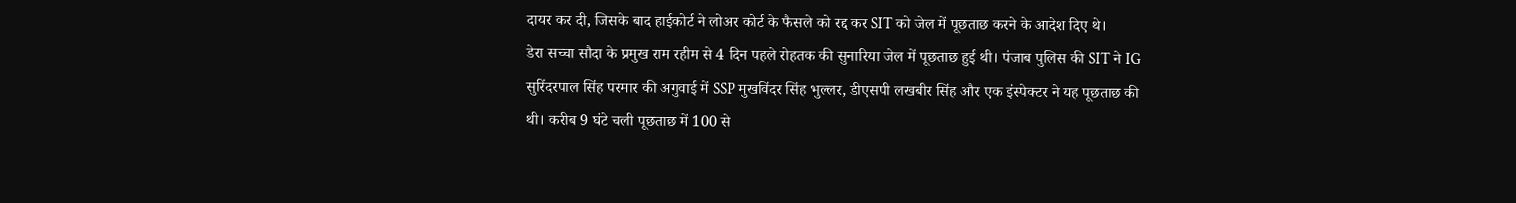दायर कर दी, जिसके बाद हाईकोर्ट ने लोअर कोर्ट के फैसले को रद्द कर SIT को जेल में पूछताछ करने के आदेश दिए थे।
डेरा सच्चा सौदा के प्रमुख राम रहीम से 4 दिन पहले रोहतक की सुनारिया जेल में पूछताछ हुई थी। पंजाब पुलिस की SIT ने IG सुरिंदरपाल सिंह परमार की अगुवाई में SSP मुखविंदर सिंह भुल्लर, डीएसपी लखबीर सिंह और एक इंस्पेक्टर ने यह पूछताछ की थी। करीब 9 घंटे चली पूछताछ में 100 से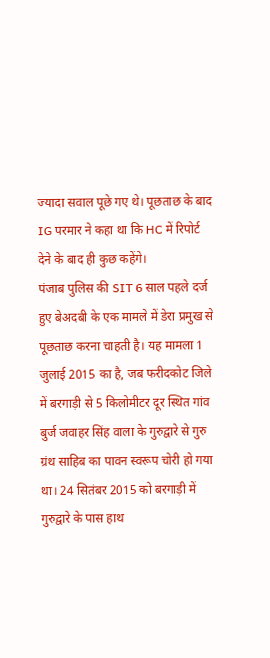ज्यादा सवाल पूछे गए थे। पूछताछ के बाद IG परमार ने कहा था कि HC में रिपोर्ट देने के बाद ही कुछ कहेंगे।
पंजाब पुलिस की SIT 6 साल पहले दर्ज हुए बेअदबी के एक मामले में डेरा प्रमुख से पूछताछ करना चाहती है। यह मामला 1 जुलाई 2015 का है, जब फरीदकोट जिले में बरगाड़ी से 5 किलोमीटर दूर स्थित गांव बुर्ज जवाहर सिंह वाला के गुरुद्वारे से गुरु ग्रंथ साहिब का पावन स्वरूप चोरी हो गया था। 24 सितंबर 2015 को बरगाड़ी में गुरुद्वारे के पास हाथ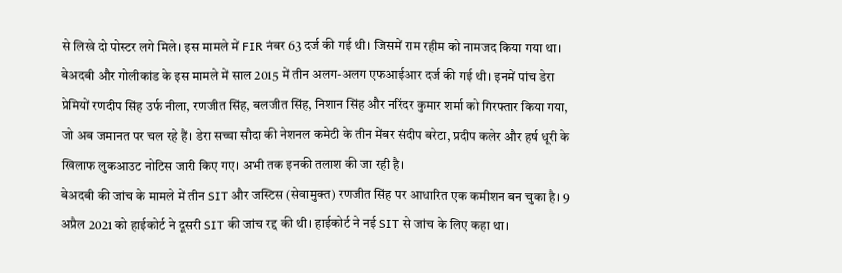से लिखे दो पोस्टर लगे मिले। इस मामले में FIR नंबर 63 दर्ज की गई थी। जिसमें राम रहीम को नामजद किया गया था।
बेअदबी और गोलीकांड के इस मामले में साल 2015 में तीन अलग-अलग एफआईआर दर्ज की गई थी। इनमें पांच डेरा प्रेमियों रणदीप सिंह उर्फ नीला, रणजीत सिंह, बलजीत सिंह, निशान सिंह और नरिंदर कुमार शर्मा को गिरफ्तार किया गया, जो अब जमानत पर चल रहे हैं। डेरा सच्चा सौदा की नेशनल कमेटी के तीन मेंबर संदीप बरेटा, प्रदीप कलेर और हर्ष धूरी के खिलाफ लुकआउट नोटिस जारी किए गए। अभी तक इनकी तलाश की जा रही है।
बेअदबी की जांच के मामले में तीन SIT और जस्टिस (सेवामुक्त) रणजीत सिंह पर आधारित एक कमीशन बन चुका है। 9 अप्रैल 2021 को हाईकोर्ट ने दूसरी SIT की जांच रद्द की थी। हाईकोर्ट ने नई SIT से जांच के लिए कहा था।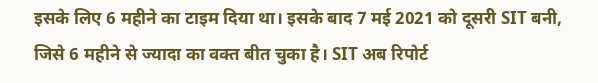इसके लिए 6 महीने का टाइम दिया था। इसके बाद 7 मई 2021 को दूसरी SIT बनी, जिसे 6 महीने से ज्यादा का वक्त बीत चुका है। SIT अब रिपोर्ट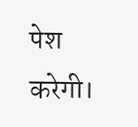पेश करेगी।